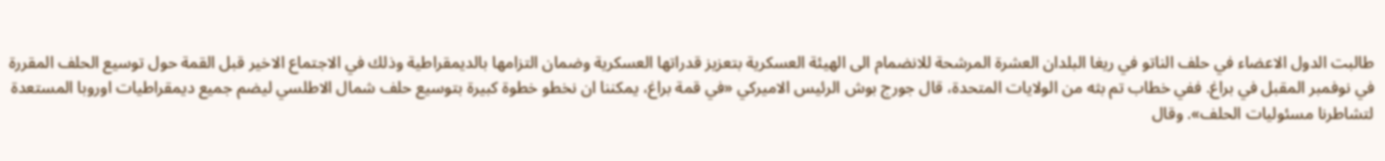طالبت الدول الاعضاء في حلف الناتو في ريغا البلدان العشرة المرشحة للانضمام الى الهيئة العسكرية بتعزيز قدراتها العسكرية وضمان التزامها بالديمقراطية وذلك في الاجتماع الاخير قبل القمة حول توسيع الحلف المقررة في نوفمبر المقبل في براغ. ففي خطاب تم بثه من الولايات المتحدة، قال جورج بوش الرئيس الاميركي «في قمة براغ، يمكننا ان نخطو خطوة كبيرة بتوسيع حلف شمال الاطلسي ليضم جميع ديمقراطيات اوروبا المستعدة لتشاطرنا مسئوليات الحلف». وقال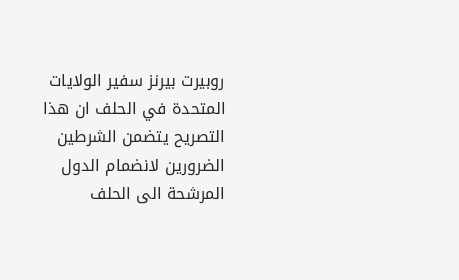روبيرت بيرنز سفير الولايات المتحدة في الحلف ان هذا التصريح يتضمن الشرطين الضرورين لانضمام الدول المرشحة الى الحلف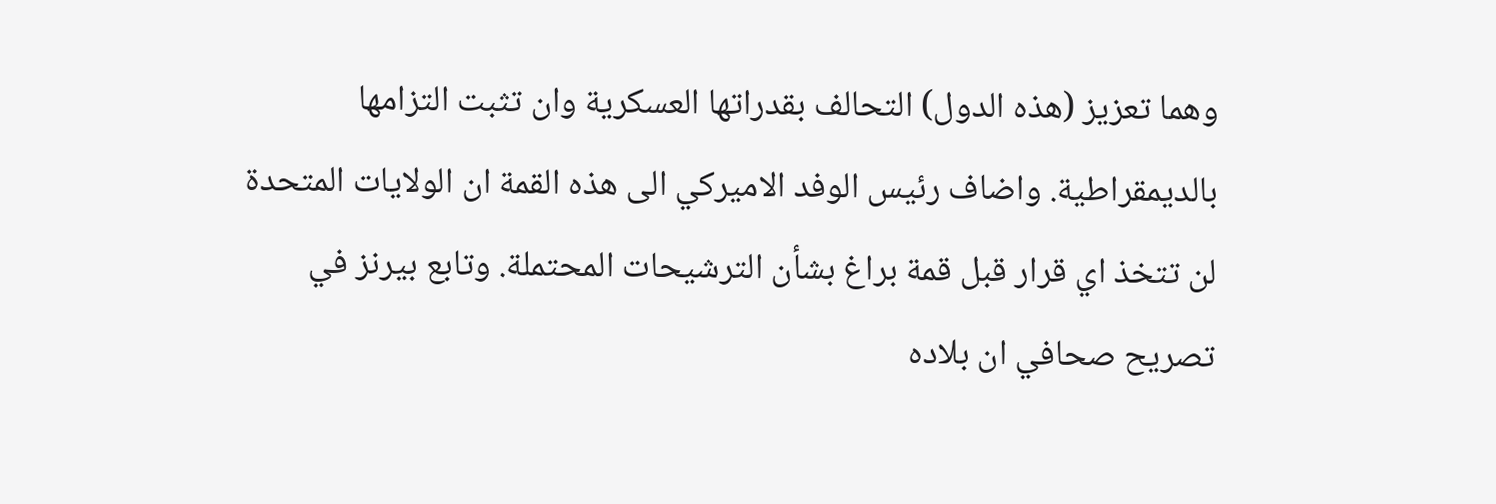وهما تعزيز (هذه الدول) التحالف بقدراتها العسكرية وان تثبت التزامها بالديمقراطية. واضاف رئيس الوفد الاميركي الى هذه القمة ان الولايات المتحدة لن تتخذ اي قرار قبل قمة براغ بشأن الترشيحات المحتملة. وتابع بيرنز في تصريح صحافي ان بلاده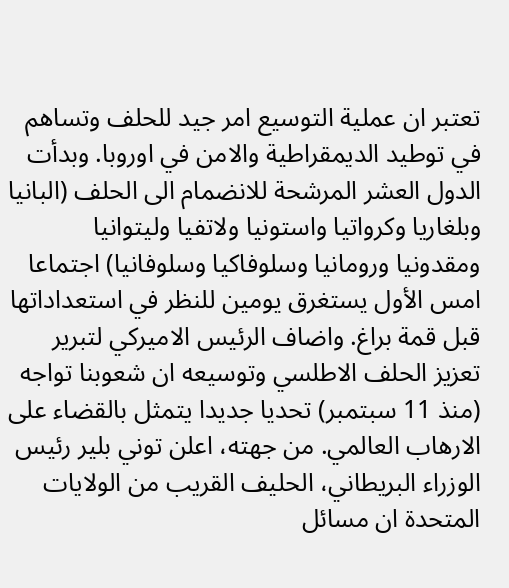تعتبر ان عملية التوسيع امر جيد للحلف وتساهم في توطيد الديمقراطية والامن في اوروبا. وبدأت الدول العشر المرشحة للانضمام الى الحلف (البانيا وبلغاريا وكرواتيا واستونيا ولاتفيا وليتوانيا ومقدونيا ورومانيا وسلوفاكيا وسلوفانيا) اجتماعا امس الأول يستغرق يومين للنظر في استعداداتها قبل قمة براغ. واضاف الرئيس الاميركي لتبرير تعزيز الحلف الاطلسي وتوسيعه ان شعوبنا تواجه (منذ 11 سبتمبر) تحديا جديدا يتمثل بالقضاء على الارهاب العالمي. من جهته، اعلن توني بلير رئيس الوزراء البريطاني، الحليف القريب من الولايات المتحدة ان مسائل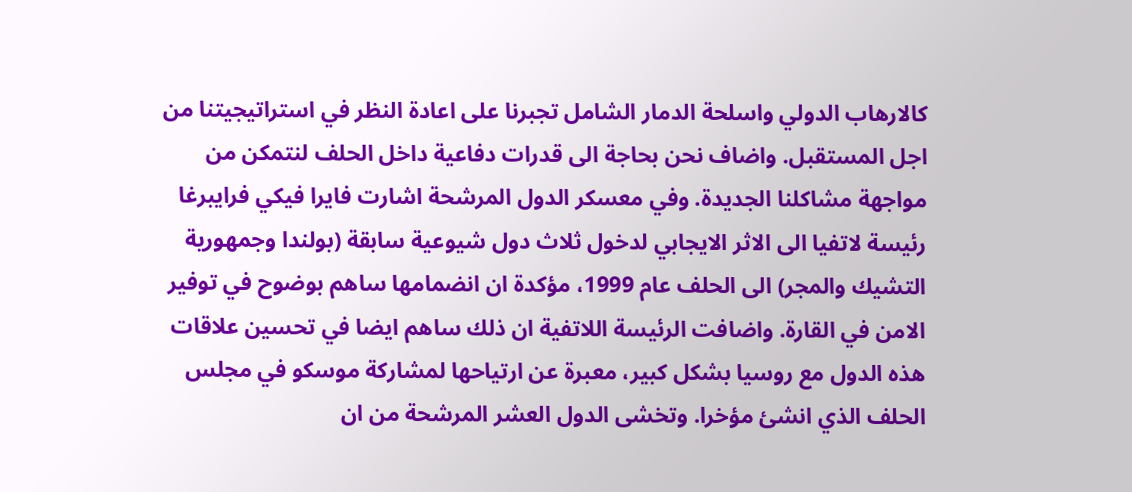كالارهاب الدولي واسلحة الدمار الشامل تجبرنا على اعادة النظر في استراتيجيتنا من اجل المستقبل. واضاف نحن بحاجة الى قدرات دفاعية داخل الحلف لنتمكن من مواجهة مشاكلنا الجديدة. وفي معسكر الدول المرشحة اشارت فايرا فيكي فرايبرغا رئيسة لاتفيا الى الاثر الايجابي لدخول ثلاث دول شيوعية سابقة (بولندا وجمهورية التشيك والمجر) الى الحلف عام 1999، مؤكدة ان انضمامها ساهم بوضوح في توفير الامن في القارة. واضافت الرئيسة اللاتفية ان ذلك ساهم ايضا في تحسين علاقات هذه الدول مع روسيا بشكل كبير، معبرة عن ارتياحها لمشاركة موسكو في مجلس الحلف الذي انشئ مؤخرا. وتخشى الدول العشر المرشحة من ان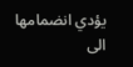يؤدي انضمامها الى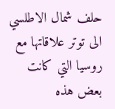حلف شمال الاطلسي الى توتر علاقاتها مع روسيا التي كانت بعض هذه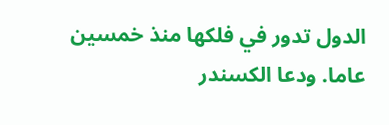الدول تدور في فلكها منذ خمسين عاما. ودعا الكسندر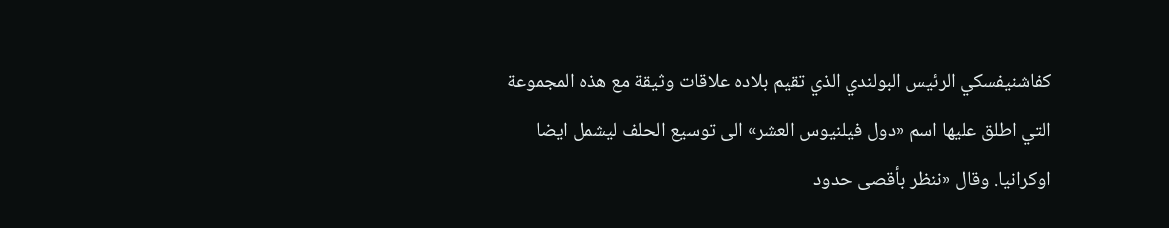كفاشنيفسكي الرئيس البولندي الذي تقيم بلاده علاقات وثيقة مع هذه المجموعة التي اطلق عليها اسم «دول فيلنيوس العشر» الى توسيع الحلف ليشمل ايضا اوكرانيا. وقال «ننظر بأقصى حدود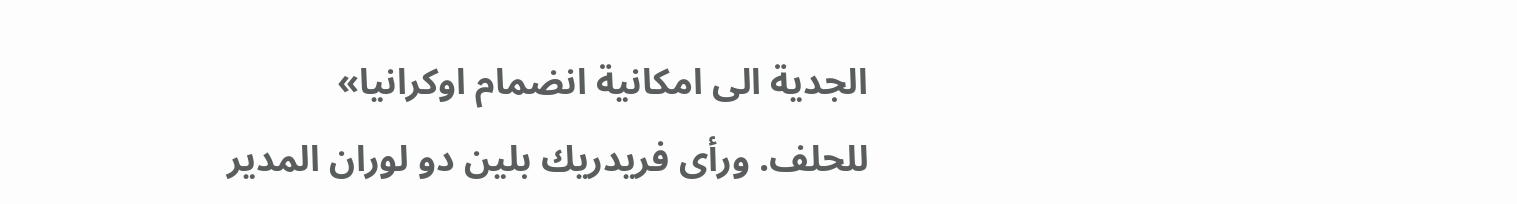الجدية الى امكانية انضمام اوكرانيا» للحلف. ورأى فريدريك بلين دو لوران المدير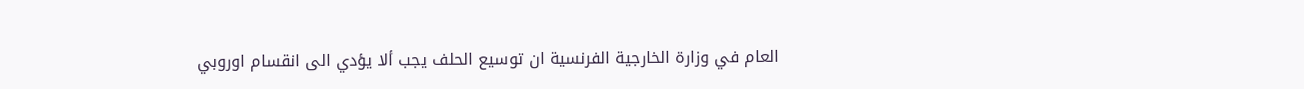العام في وزارة الخارجية الفرنسية ان توسيع الحلف يجب ألا يؤدي الى انقسام اوروبي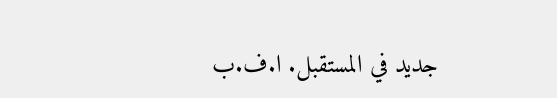جديد في المستقبل. ا.ف.ب